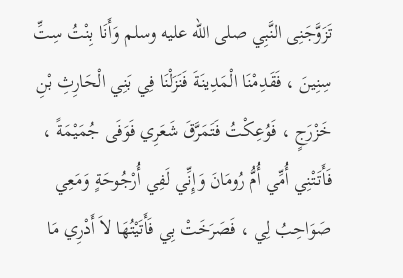تَزَوَّجَنِى النَّبِي صلى الله عليه وسلم وَأَنَا بِنْتُ سِتِّ سِنِينَ ، فَقَدِمْنَا الْمَدِينَةَ فَنَزَلْنَا فِي بَنِي الْحَارِثِ بْنِ خَزْرَجٍ ، فَوُعِكْتُ فَتَمَرَّقَ شَعَرِي فَوَفَى جُمَيْمَةً ، فَأَتَتْنِي أُمِّي أُمُّ رُومَانَ وَإِنِّي لَفِي أُرْجُوحَةٍ وَمَعِي صَوَاحِبُ لِي ، فَصَرَخَتْ بِي فَأَتَيْتُهَا لاَ أَدْرِي مَا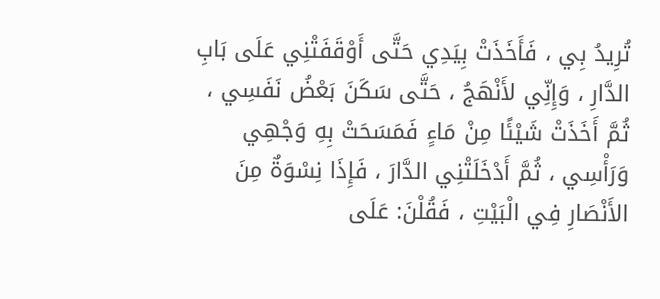تُرِيدُ بِي ، فَأَخَذَتْ بِيَدِي حَتَّى أَوْقَفَتْنِي عَلَى بَابِ الدَّارِ ، وَإِنِّي لأَنْهَجُ ، حَتَّى سَكَنَ بَعْضُ نَفَسِي ، ثُمَّ أَخَذَتْ شَيْئًا مِنْ مَاءٍ فَمَسَحَتْ بِهِ وَجْهِي وَرَأْسِي ، ثُمَّ أَدْخَلَتْنِي الدَّارَ ، فَإِذَا نِسْوَةٌ مِنَ الأَنْصَارِ فِي الْبَيْتِ ، فَقُلْنَ: عَلَى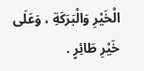الْخَيْرِ وَالْبَرَكَةِ ، وَعَلَى خَيْرِ طَائِرٍ .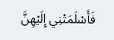فَأَسْلَمَتْنِي إِلَيْهِنَّ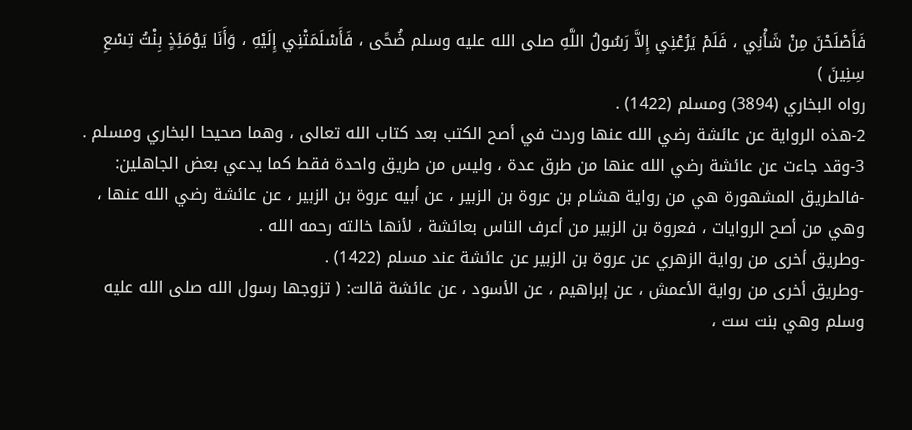فَأَصْلَحْنَ مِنْ شَأْنِي ، فَلَمْ يَرُعْنِي إِلاَّ رَسُولُ اللَّهِ صلى الله عليه وسلم ضُحًى ، فَأَسْلَمَتْنِي إِلَيْهِ ، وَأَنَا يَوْمَئِذٍ بِنْتُ تِسْعِ سِنِينَ )
رواه البخاري (3894) ومسلم (1422) .
2-هذه الرواية عن عائشة رضي الله عنها وردت في أصح الكتب بعد كتاب الله تعالى ، وهما صحيحا البخاري ومسلم .
3-وقد جاءت عن عائشة رضي الله عنها من طرق عدة ، وليس من طريق واحدة فقط كما يدعي بعض الجاهلين:
-فالطريق المشهورة هي من رواية هشام بن عروة بن الزبير ، عن أبيه عروة بن الزبير ، عن عائشة رضي الله عنها ، وهي من أصح الروايات ، فعروة بن الزبير من أعرف الناس بعائشة ، لأنها خالته رحمه الله .
-وطريق أخرى من رواية الزهري عن عروة بن الزبير عن عائشة عند مسلم (1422) .
-وطريق أخرى من رواية الأعمش ، عن إبراهيم ، عن الأسود ، عن عائشة قالت: ( تزوجها رسول الله صلى الله عليه وسلم وهي بنت ست ،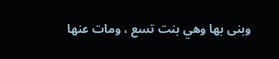وبنى بها وهي بنت تسع ، ومات عنها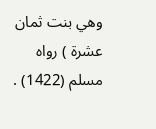وهي بنت ثمان عشرة ) رواه مسلم (1422) .